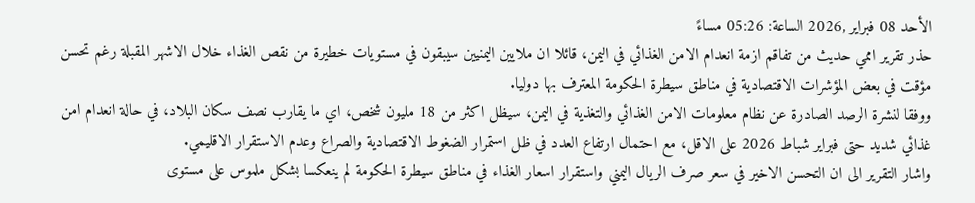الأحد 08 فبراير ,2026 الساعة: 05:26 مساءً
حذر تقرير اممي حديث من تفاقم ازمة انعدام الامن الغذائي في اليمن، قائلا ان ملايين اليمنيين سيبقون في مستويات خطيرة من نقص الغذاء خلال الاشهر المقبلة رغم تحسن مؤقت في بعض المؤشرات الاقتصادية في مناطق سيطرة الحكومة المعترف بها دوليا.
ووفقا لنشرة الرصد الصادرة عن نظام معلومات الامن الغذائي والتغذية في اليمن، سيظل اكثر من 18 مليون شخص، اي ما يقارب نصف سكان البلاد، في حالة انعدام امن غذائي شديد حتى فبراير شباط 2026 على الاقل، مع احتمال ارتفاع العدد في ظل استمرار الضغوط الاقتصادية والصراع وعدم الاستقرار الاقليمي.
واشار التقرير الى ان التحسن الاخير في سعر صرف الريال اليمني واستقرار اسعار الغذاء في مناطق سيطرة الحكومة لم ينعكسا بشكل ملموس على مستوى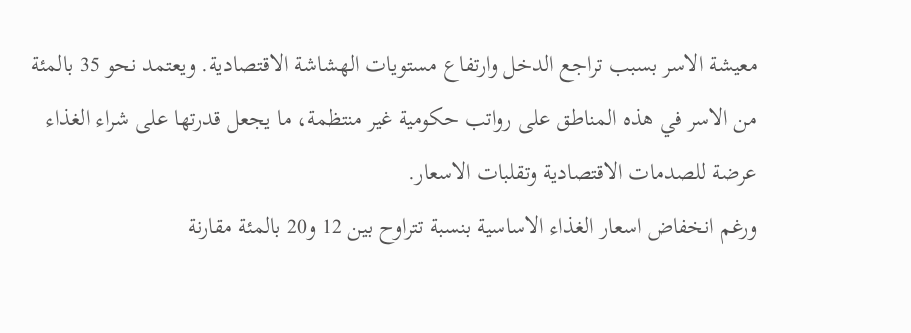معيشة الاسر بسبب تراجع الدخل وارتفاع مستويات الهشاشة الاقتصادية. ويعتمد نحو 35 بالمئة من الاسر في هذه المناطق على رواتب حكومية غير منتظمة، ما يجعل قدرتها على شراء الغذاء عرضة للصدمات الاقتصادية وتقلبات الاسعار.
ورغم انخفاض اسعار الغذاء الاساسية بنسبة تتراوح بين 12 و20 بالمئة مقارنة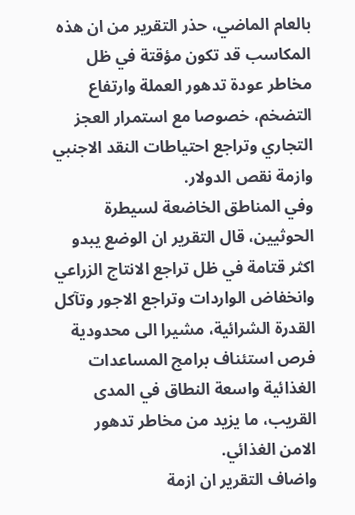بالعام الماضي، حذر التقرير من ان هذه المكاسب قد تكون مؤقتة في ظل مخاطر عودة تدهور العملة وارتفاع التضخم، خصوصا مع استمرار العجز التجاري وتراجع احتياطات النقد الاجنبي وازمة نقص الدولار.
وفي المناطق الخاضعة لسيطرة الحوثيين، قال التقرير ان الوضع يبدو اكثر قتامة في ظل تراجع الانتاج الزراعي وانخفاض الواردات وتراجع الاجور وتآكل القدرة الشرائية، مشيرا الى محدودية فرص استئناف برامج المساعدات الغذائية واسعة النطاق في المدى القريب، ما يزيد من مخاطر تدهور الامن الغذائي.
واضاف التقرير ان ازمة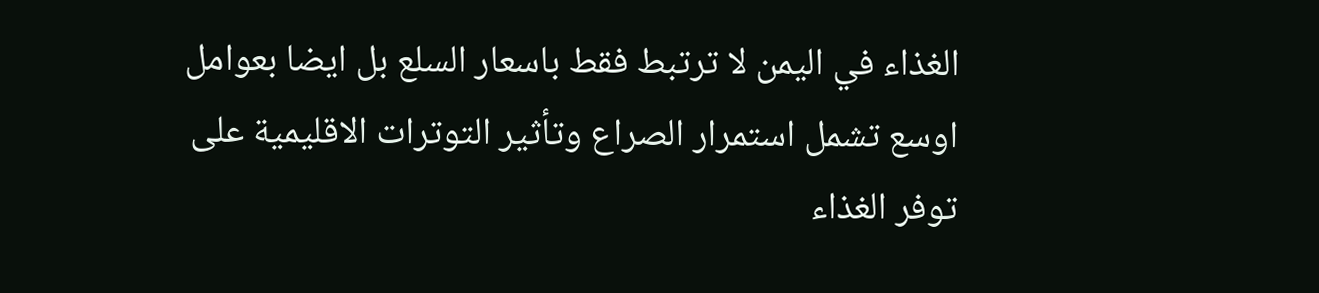الغذاء في اليمن لا ترتبط فقط باسعار السلع بل ايضا بعوامل اوسع تشمل استمرار الصراع وتأثير التوترات الاقليمية على توفر الغذاء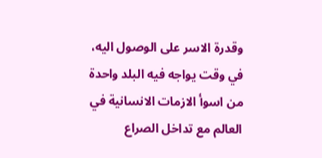وقدرة الاسر على الوصول اليه، في وقت يواجه فيه البلد واحدة من اسوأ الازمات الانسانية في العالم مع تداخل الصراع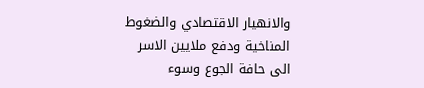والانهيار الاقتصادي والضغوط المناخية ودفع ملايين الاسر الى حافة الجوع وسوء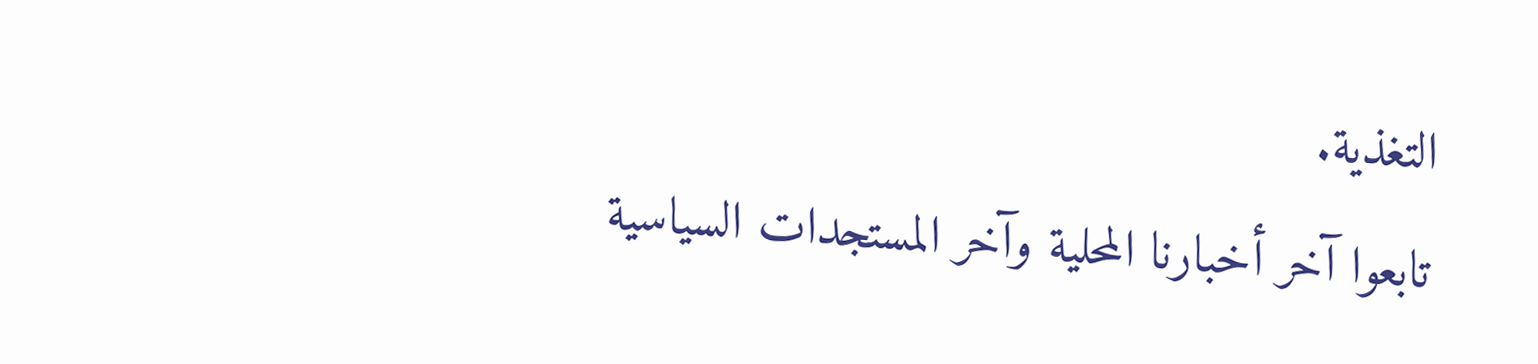التغذية.
تابعوا آخر أخبارنا المحلية وآخر المستجدات السياسية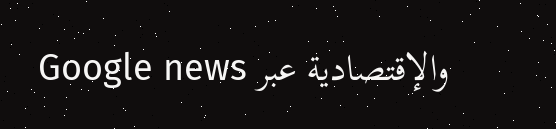والإقتصادية عبر Google news